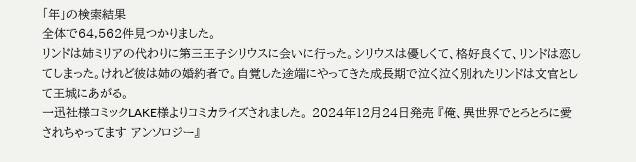「年」の検索結果
全体で64,562件見つかりました。
リンドは姉ミリアの代わりに第三王子シリウスに会いに行った。シリウスは優しくて、格好良くて、リンドは恋してしまった。けれど彼は姉の婚約者で。自覚した途端にやってきた成長期で泣く泣く別れたリンドは文官として王城にあがる。
一迅社様コミックLAKE様よりコミカライズされました。 2024年12月24日発売 『俺、異世界でとろとろに愛されちゃってます アンソロジー』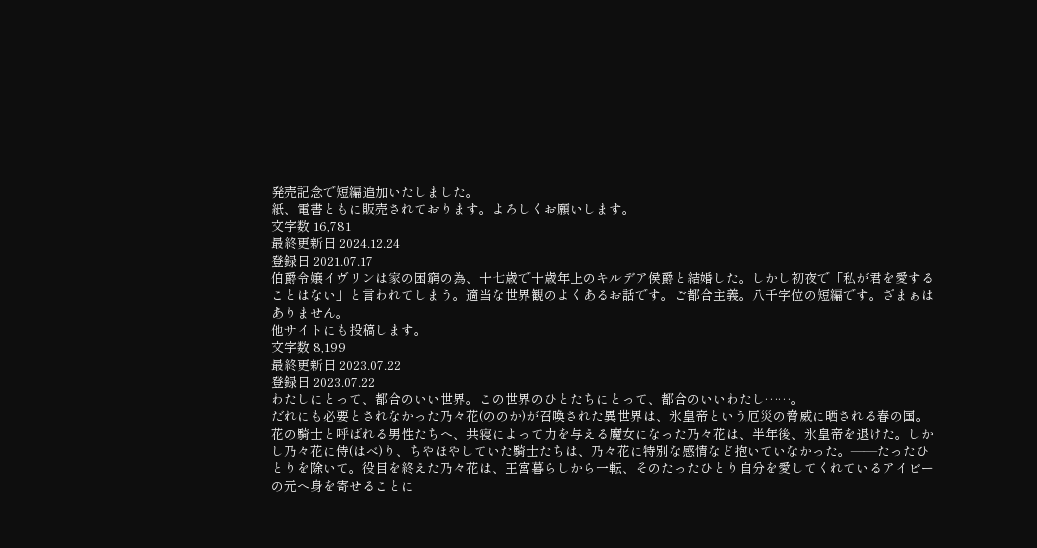発売記念で短編追加いたしました。
紙、電書ともに販売されております。よろしくお願いします。
文字数 16,781
最終更新日 2024.12.24
登録日 2021.07.17
伯爵令嬢イヴリンは家の困窮の為、十七歳で十歳年上のキルデア侯爵と結婚した。しかし初夜で「私が君を愛することはない」と言われてしまう。適当な世界観のよくあるお話です。ご都合主義。八千字位の短編です。ざまぁはありません。
他サイトにも投稿します。
文字数 8,199
最終更新日 2023.07.22
登録日 2023.07.22
わたしにとって、都合のいい世界。この世界のひとたちにとって、都合のいいわたし……。
だれにも必要とされなかった乃々花(ののか)が召喚された異世界は、氷皇帝という厄災の脅威に晒される春の国。花の騎士と呼ばれる男性たちへ、共寝によって力を与える魔女になった乃々花は、半年後、氷皇帝を退けた。しかし乃々花に侍(はべ)り、ちやほやしていた騎士たちは、乃々花に特別な感情など抱いていなかった。――たったひとりを除いて。役目を終えた乃々花は、王宮暮らしから一転、そのたったひとり自分を愛してくれているアイビーの元へ身を寄せることに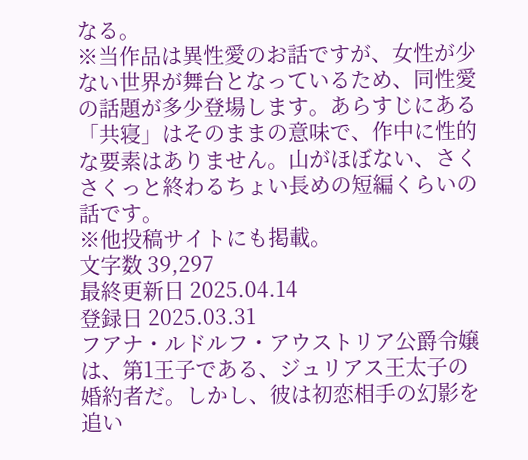なる。
※当作品は異性愛のお話ですが、女性が少ない世界が舞台となっているため、同性愛の話題が多少登場します。あらすじにある「共寝」はそのままの意味で、作中に性的な要素はありません。山がほぼない、さくさくっと終わるちょい長めの短編くらいの話です。
※他投稿サイトにも掲載。
文字数 39,297
最終更新日 2025.04.14
登録日 2025.03.31
フアナ・ルドルフ・アウストリア公爵令嬢は、第1王子である、ジュリアス王太子の婚約者だ。しかし、彼は初恋相手の幻影を追い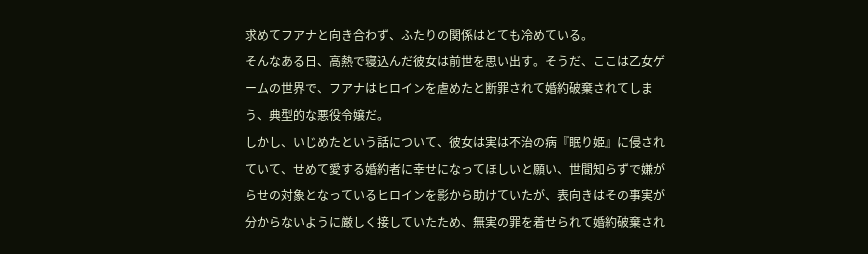求めてフアナと向き合わず、ふたりの関係はとても冷めている。
そんなある日、高熱で寝込んだ彼女は前世を思い出す。そうだ、ここは乙女ゲームの世界で、フアナはヒロインを虐めたと断罪されて婚約破棄されてしまう、典型的な悪役令嬢だ。
しかし、いじめたという話について、彼女は実は不治の病『眠り姫』に侵されていて、せめて愛する婚約者に幸せになってほしいと願い、世間知らずで嫌がらせの対象となっているヒロインを影から助けていたが、表向きはその事実が分からないように厳しく接していたため、無実の罪を着せられて婚約破棄され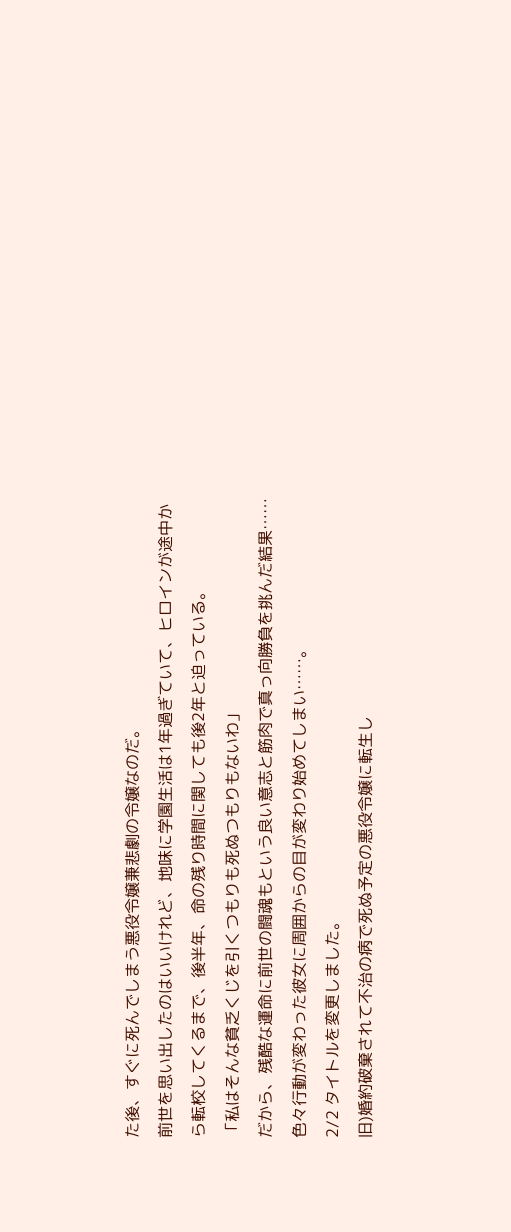た後、すぐに死んでしまう悪役令嬢兼悲劇の令嬢なのだ。
前世を思い出したのはいいけれど、地味に学園生活は1年過ぎていて、ヒロインが途中から転校してくるまで、後半年、命の残り時間に関しても後2年と迫っている。
「私はそんな貧乏くじを引くつもりも死ぬつもりもないわ」
だから、残酷な運命に前世の闘魂もという良い意志と筋肉で真っ向勝負を挑んだ結果……色々行動が変わった彼女に周囲からの目が変わり始めてしまい……。
2/2 タイトルを変更しました。
旧)婚約破棄されて不治の病で死ぬ予定の悪役令嬢に転生し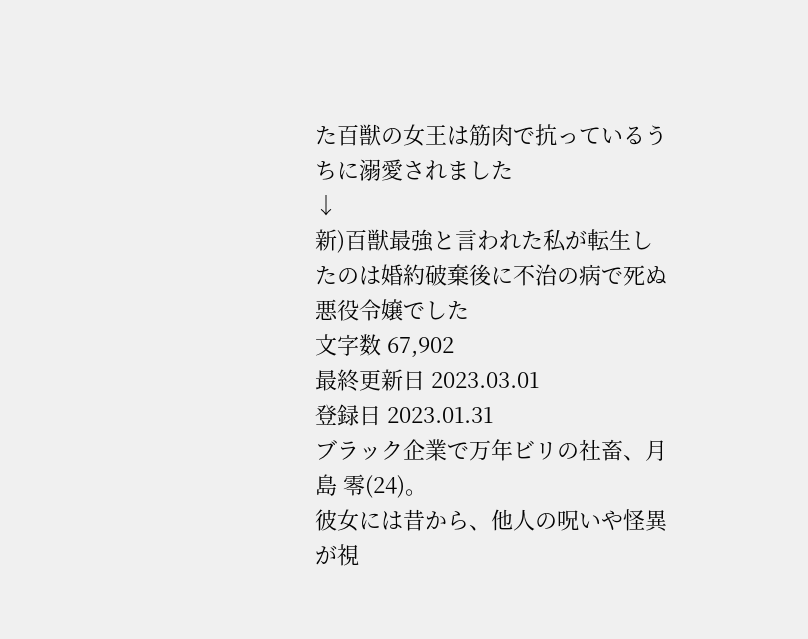た百獣の女王は筋肉で抗っているうちに溺愛されました
↓
新)百獣最強と言われた私が転生したのは婚約破棄後に不治の病で死ぬ悪役令嬢でした
文字数 67,902
最終更新日 2023.03.01
登録日 2023.01.31
ブラック企業で万年ビリの社畜、月島 零(24)。
彼女には昔から、他人の呪いや怪異が視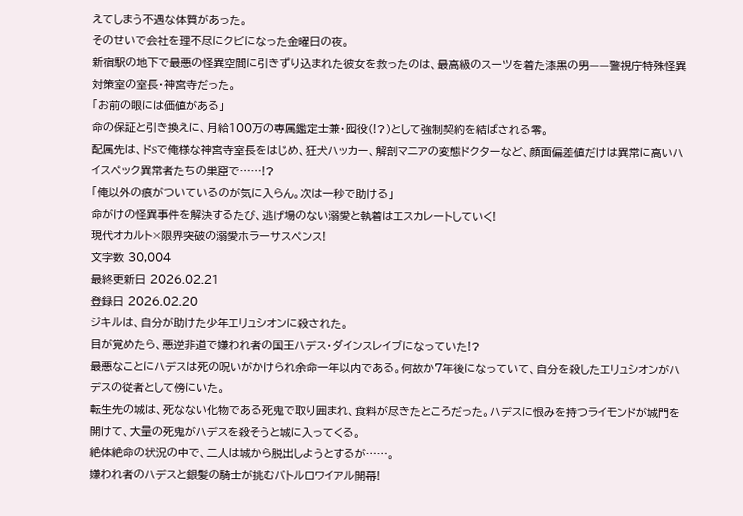えてしまう不遇な体質があった。
そのせいで会社を理不尽にクビになった金曜日の夜。
新宿駅の地下で最悪の怪異空間に引きずり込まれた彼女を救ったのは、最高級のスーツを着た漆黒の男——警視庁特殊怪異対策室の室長・神宮寺だった。
「お前の眼には価値がある」
命の保証と引き換えに、月給100万の専属鑑定士兼・囮役(!?)として強制契約を結ばされる零。
配属先は、ドSで俺様な神宮寺室長をはじめ、狂犬ハッカー、解剖マニアの変態ドクターなど、顔面偏差値だけは異常に高いハイスペック異常者たちの巣窟で……!?
「俺以外の痕がついているのが気に入らん。次は一秒で助ける」
命がけの怪異事件を解決するたび、逃げ場のない溺愛と執着はエスカレートしていく!
現代オカルト×限界突破の溺愛ホラーサスペンス!
文字数 30,004
最終更新日 2026.02.21
登録日 2026.02.20
ジキルは、自分が助けた少年エリュシオンに殺された。
目が覚めたら、悪逆非道で嫌われ者の国王ハデス・ダインスレイブになっていた!?
最悪なことにハデスは死の呪いがかけられ余命一年以内である。何故か7年後になっていて、自分を殺したエリュシオンがハデスの従者として傍にいた。
転生先の城は、死なない化物である死鬼で取り囲まれ、食料が尽きたところだった。ハデスに恨みを持つライモンドが城門を開けて、大量の死鬼がハデスを殺そうと城に入ってくる。
絶体絶命の状況の中で、二人は城から脱出しようとするが……。
嫌われ者のハデスと銀髪の騎士が挑むバトルロワイアル開幕!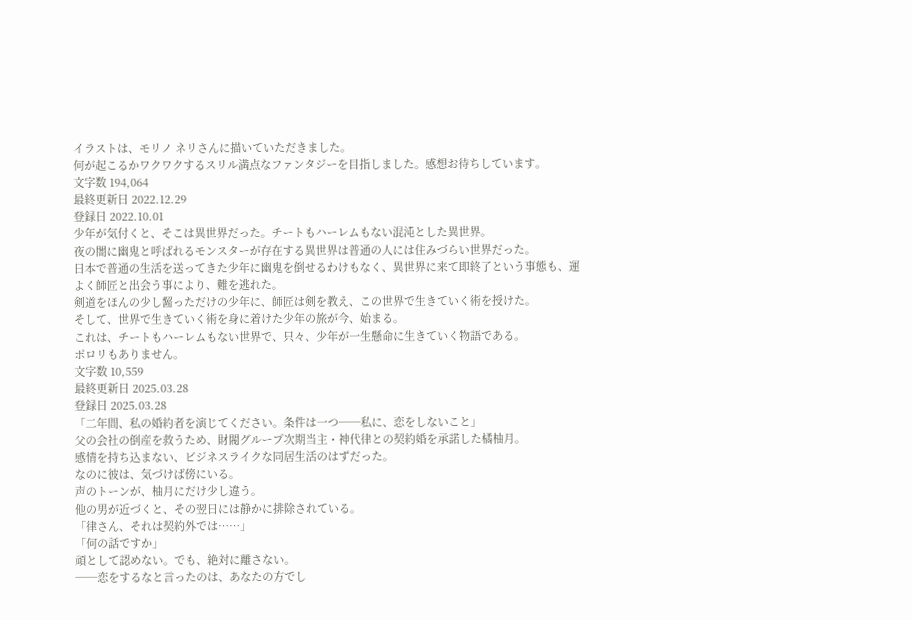イラストは、モリノ ネリさんに描いていただきました。
何が起こるかワクワクするスリル満点なファンタジーを目指しました。感想お待ちしています。
文字数 194,064
最終更新日 2022.12.29
登録日 2022.10.01
少年が気付くと、そこは異世界だった。チートもハーレムもない混沌とした異世界。
夜の闇に幽鬼と呼ばれるモンスターが存在する異世界は普通の人には住みづらい世界だった。
日本で普通の生活を送ってきた少年に幽鬼を倒せるわけもなく、異世界に来て即終了という事態も、運よく師匠と出会う事により、難を逃れた。
剣道をほんの少し齧っただけの少年に、師匠は剣を教え、この世界で生きていく術を授けた。
そして、世界で生きていく術を身に着けた少年の旅が今、始まる。
これは、チートもハーレムもない世界で、只々、少年が一生懸命に生きていく物語である。
ポロリもありません。
文字数 10,559
最終更新日 2025.03.28
登録日 2025.03.28
「二年間、私の婚約者を演じてください。条件は一つ──私に、恋をしないこと」
父の会社の倒産を救うため、財閥グループ次期当主・神代律との契約婚を承諾した橘柚月。
感情を持ち込まない、ビジネスライクな同居生活のはずだった。
なのに彼は、気づけば傍にいる。
声のトーンが、柚月にだけ少し違う。
他の男が近づくと、その翌日には静かに排除されている。
「律さん、それは契約外では……」
「何の話ですか」
頑として認めない。でも、絶対に離さない。
──恋をするなと言ったのは、あなたの方でし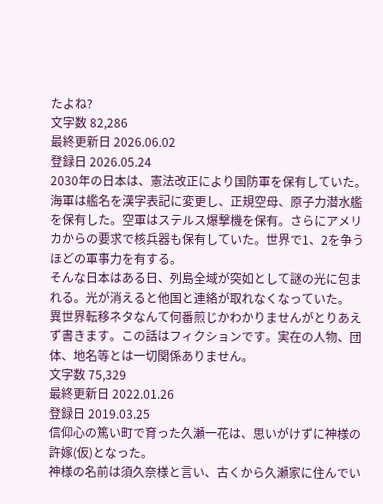たよね?
文字数 82,286
最終更新日 2026.06.02
登録日 2026.05.24
2030年の日本は、憲法改正により国防軍を保有していた。海軍は艦名を漢字表記に変更し、正規空母、原子力潜水艦を保有した。空軍はステルス爆撃機を保有。さらにアメリカからの要求で核兵器も保有していた。世界で1、2を争うほどの軍事力を有する。
そんな日本はある日、列島全域が突如として謎の光に包まれる。光が消えると他国と連絡が取れなくなっていた。
異世界転移ネタなんて何番煎じかわかりませんがとりあえず書きます。この話はフィクションです。実在の人物、団体、地名等とは一切関係ありません。
文字数 75,329
最終更新日 2022.01.26
登録日 2019.03.25
信仰心の篤い町で育った久瀬一花は、思いがけずに神様の許嫁(仮)となった。
神様の名前は須久奈様と言い、古くから久瀬家に住んでい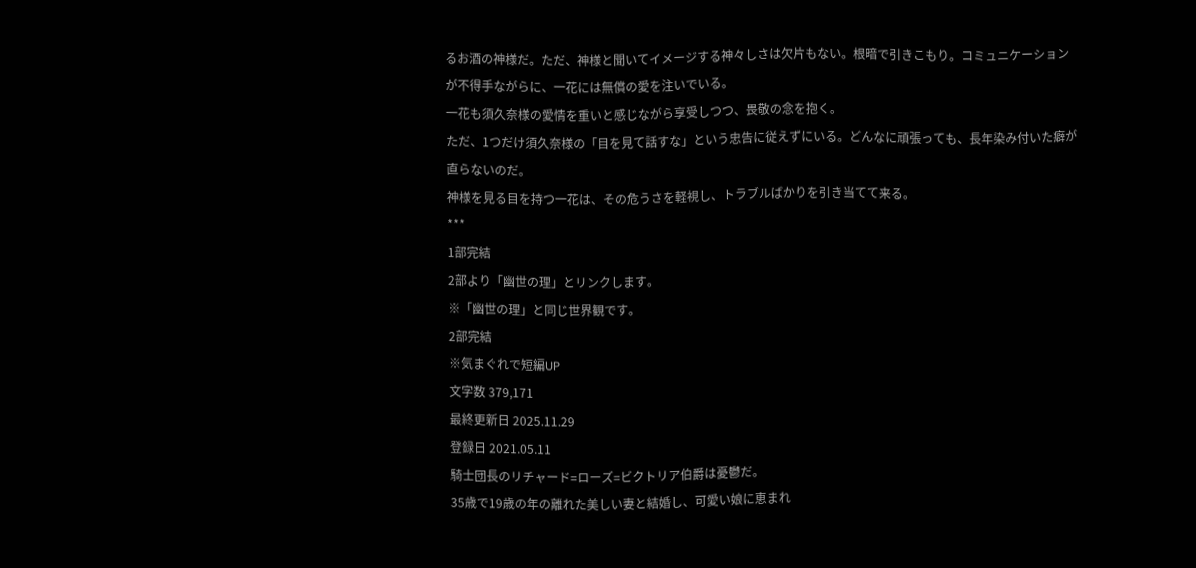るお酒の神様だ。ただ、神様と聞いてイメージする神々しさは欠片もない。根暗で引きこもり。コミュニケーションが不得手ながらに、一花には無償の愛を注いでいる。
一花も須久奈様の愛情を重いと感じながら享受しつつ、畏敬の念を抱く。
ただ、1つだけ須久奈様の「目を見て話すな」という忠告に従えずにいる。どんなに頑張っても、長年染み付いた癖が直らないのだ。
神様を見る目を持つ一花は、その危うさを軽視し、トラブルばかりを引き当てて来る。
***
1部完結
2部より「幽世の理」とリンクします。
※「幽世の理」と同じ世界観です。
2部完結
※気まぐれで短編UP
文字数 379,171
最終更新日 2025.11.29
登録日 2021.05.11
騎士団長のリチャード=ローズ=ビクトリア伯爵は憂鬱だ。
35歳で19歳の年の離れた美しい妻と結婚し、可愛い娘に恵まれ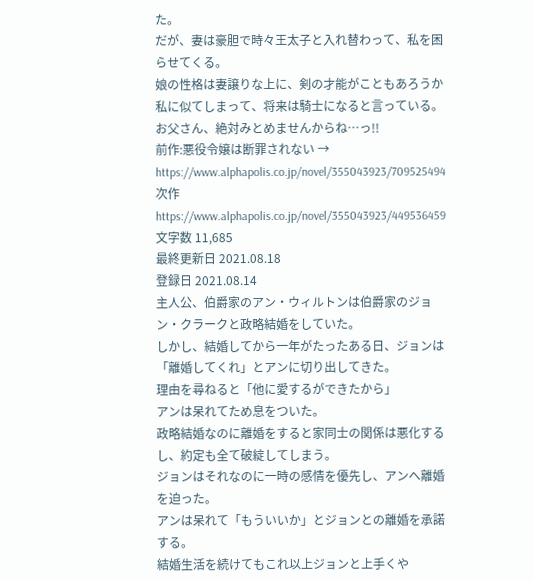た。
だが、妻は豪胆で時々王太子と入れ替わって、私を困らせてくる。
娘の性格は妻譲りな上に、剣の才能がこともあろうか私に似てしまって、将来は騎士になると言っている。
お父さん、絶対みとめませんからね…っ!!
前作:悪役令嬢は断罪されない → https://www.alphapolis.co.jp/novel/355043923/709525494
次作 https://www.alphapolis.co.jp/novel/355043923/449536459
文字数 11,685
最終更新日 2021.08.18
登録日 2021.08.14
主人公、伯爵家のアン・ウィルトンは伯爵家のジョン・クラークと政略結婚をしていた。
しかし、結婚してから一年がたったある日、ジョンは「離婚してくれ」とアンに切り出してきた。
理由を尋ねると「他に愛するができたから」
アンは呆れてため息をついた。
政略結婚なのに離婚をすると家同士の関係は悪化するし、約定も全て破綻してしまう。
ジョンはそれなのに一時の感情を優先し、アンへ離婚を迫った。
アンは呆れて「もういいか」とジョンとの離婚を承諾する。
結婚生活を続けてもこれ以上ジョンと上手くや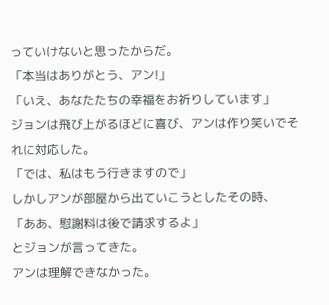っていけないと思ったからだ。
「本当はありがとう、アン!」
「いえ、あなたたちの幸福をお祈りしています」
ジョンは飛び上がるほどに喜び、アンは作り笑いでそれに対応した。
「では、私はもう行きますので」
しかしアンが部屋から出ていこうとしたその時、
「ああ、慰謝料は後で請求するよ」
とジョンが言ってきた。
アンは理解できなかった。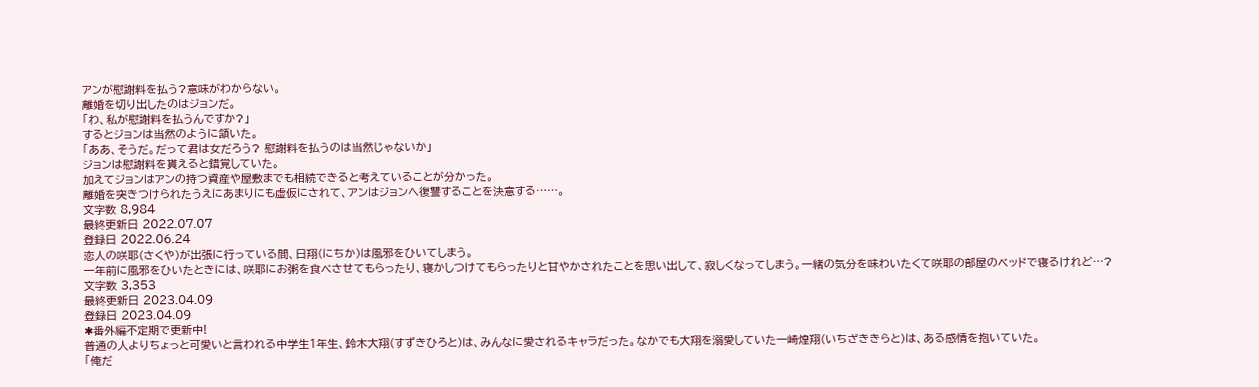アンが慰謝料を払う?意味がわからない。
離婚を切り出したのはジョンだ。
「わ、私が慰謝料を払うんですか?」
するとジョンは当然のように頷いた。
「ああ、そうだ。だって君は女だろう? 慰謝料を払うのは当然じゃないか」
ジョンは慰謝料を貰えると錯覚していた。
加えてジョンはアンの持つ資産や屋敷までも相続できると考えていることが分かった。
離婚を突きつけられたうえにあまりにも虚仮にされて、アンはジョンへ復讐することを決意する……。
文字数 8,984
最終更新日 2022.07.07
登録日 2022.06.24
恋人の咲耶(さくや)が出張に行っている間、日翔(にちか)は風邪をひいてしまう。
一年前に風邪をひいたときには、咲耶にお粥を食べさせてもらったり、寝かしつけてもらったりと甘やかされたことを思い出して、寂しくなってしまう。一緒の気分を味わいたくて咲耶の部屋のベッドで寝るけれど…?
文字数 3,353
最終更新日 2023.04.09
登録日 2023.04.09
✱番外編不定期で更新中!
普通の人よりちょっと可愛いと言われる中学生1年生、鈴木大翔(すずきひろと)は、みんなに愛されるキャラだった。なかでも大翔を溺愛していた一崎煌翔(いちざききらと)は、ある感情を抱いていた。
「俺だ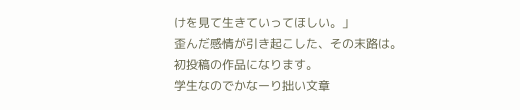けを見て生きていってほしい。」
歪んだ感情が引き起こした、その末路は。
初投稿の作品になります。
学生なのでかなーり拙い文章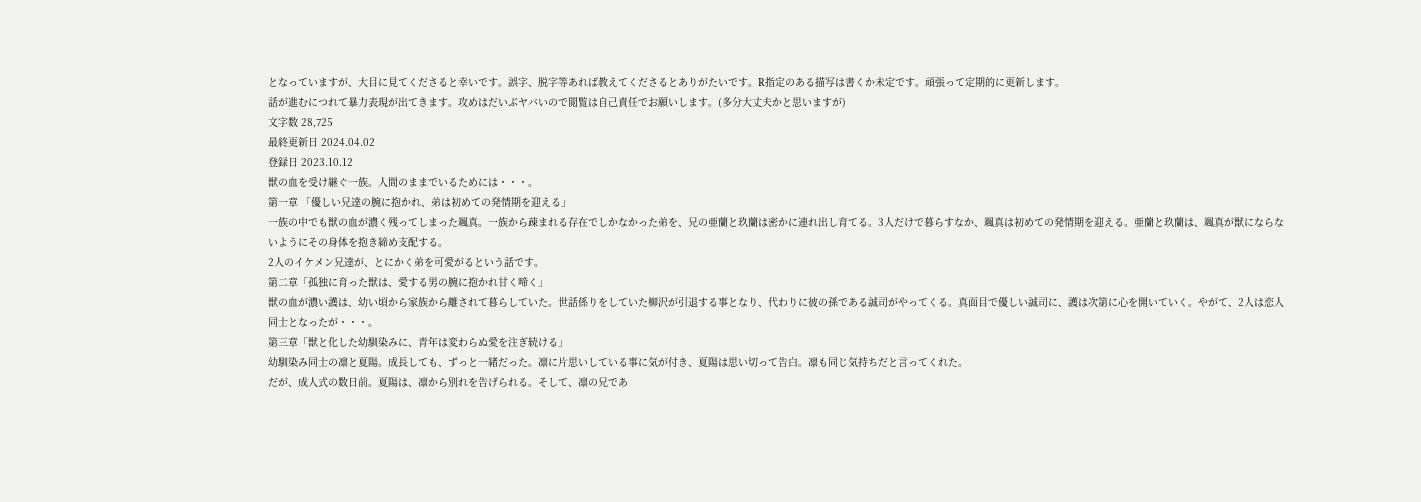となっていますが、大目に見てくださると幸いです。誤字、脱字等あれば教えてくださるとありがたいです。R指定のある描写は書くか未定です。頑張って定期的に更新します。
話が進むにつれて暴力表現が出てきます。攻めはだいぶヤバいので閲覧は自己責任でお願いします。(多分大丈夫かと思いますが)
文字数 28,725
最終更新日 2024.04.02
登録日 2023.10.12
獣の血を受け継ぐ一族。人間のままでいるためには・・・。
第一章 「優しい兄達の腕に抱かれ、弟は初めての発情期を迎える」
一族の中でも獣の血が濃く残ってしまった颯真。一族から疎まれる存在でしかなかった弟を、兄の亜蘭と玖蘭は密かに連れ出し育てる。3人だけで暮らすなか、颯真は初めての発情期を迎える。亜蘭と玖蘭は、颯真が獣にならないようにその身体を抱き締め支配する。
2人のイケメン兄達が、とにかく弟を可愛がるという話です。
第二章「孤独に育った獣は、愛する男の腕に抱かれ甘く啼く」
獣の血が濃い護は、幼い頃から家族から離されて暮らしていた。世話係りをしていた柳沢が引退する事となり、代わりに彼の孫である誠司がやってくる。真面目で優しい誠司に、護は次第に心を開いていく。やがて、2人は恋人同士となったが・・・。
第三章「獣と化した幼馴染みに、青年は変わらぬ愛を注ぎ続ける」
幼馴染み同士の凛と夏陽。成長しても、ずっと一緒だった。凛に片思いしている事に気が付き、夏陽は思い切って告白。凛も同じ気持ちだと言ってくれた。
だが、成人式の数日前。夏陽は、凛から別れを告げられる。そして、凛の兄であ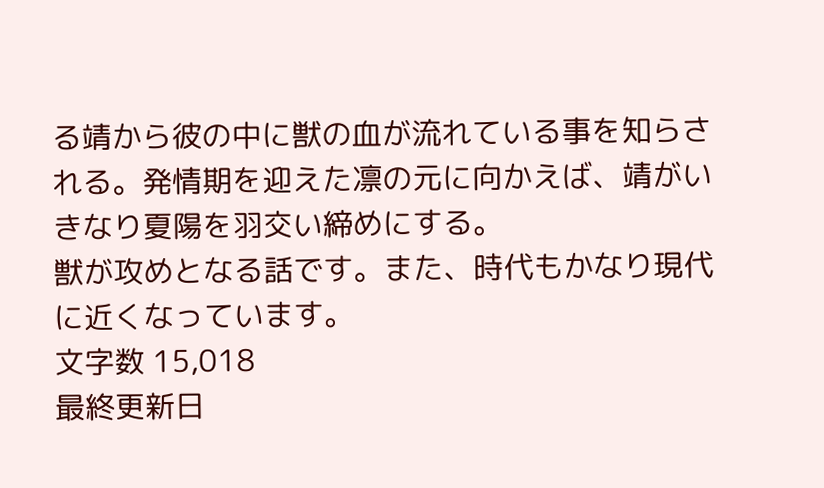る靖から彼の中に獣の血が流れている事を知らされる。発情期を迎えた凛の元に向かえば、靖がいきなり夏陽を羽交い締めにする。
獣が攻めとなる話です。また、時代もかなり現代に近くなっています。
文字数 15,018
最終更新日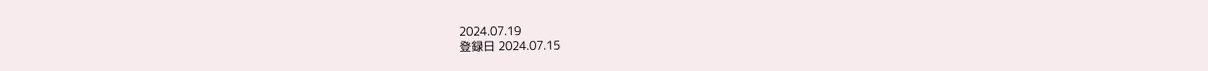2024.07.19
登録日 2024.07.15